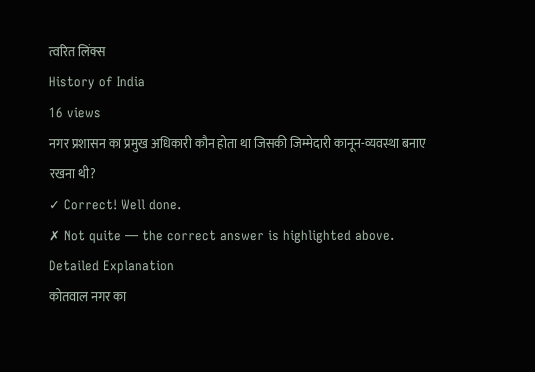त्वरित लिंक्स
History of India
16 views
नगर प्रशासन का प्रमुख अधिकारी कौन होता था जिसकी जिम्मेदारी कानून-व्यवस्था बनाए रखना थी?
✓ Correct! Well done.
✗ Not quite — the correct answer is highlighted above.
Detailed Explanation
कोतवाल नगर का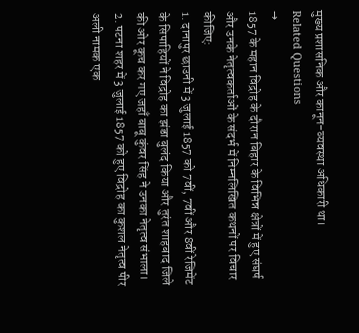मुख्य प्रशासनिक और कानून-व्यवस्था अधिकारी था।
Related Questions
→
1857 के महान विद्रोह के दौरान बिहार के विभिन्न क्षेत्रों में हुए संघर्ष और उनके नेतृत्वकर्ताओं के संदर्भ में निम्नलिखित कथनों पर विचार कीजिए:
1. दानापुर छाउनी में 3 जुलाई 1857 को 7वीं, 7वीं और 8वीं रेजिमेंट के सिपाहियों ने विद्रोह का झंडा बुलंद किया और तुरंत शाहबाद जिले की ओर कूच कर गए जहाँ बाबू कुंवर सिंह ने उनका नेतृत्व संभाला।
2. पटना शहर में 3 जुलाई 1857 को हुए विद्रोह का कुशल नेतृत्व पीर अली नामक एक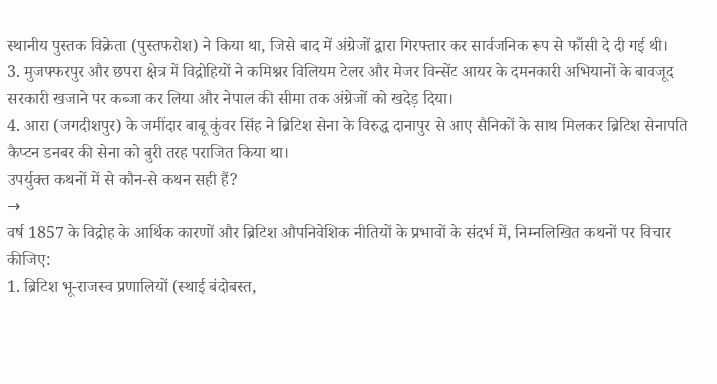स्थानीय पुस्तक विक्रेता (पुस्तफरोश) ने किया था, जिसे बाद में अंग्रेजों द्वारा गिरफ्तार कर सार्वजनिक रूप से फाँसी दे दी गई थी।
3. मुजफ्फरपुर और छपरा क्षेत्र में विद्रोहियों ने कमिश्नर विलियम टेलर और मेजर विन्सेंट आयर के दमनकारी अभियानों के बावजूद सरकारी खजाने पर कब्जा कर लिया और नेपाल की सीमा तक अंग्रेजों को खदेड़ दिया।
4. आरा (जगदीशपुर) के जमींदार बाबू कुंवर सिंह ने ब्रिटिश सेना के विरुद्ध दानापुर से आए सैनिकों के साथ मिलकर ब्रिटिश सेनापति कैप्टन डनबर की सेना को बुरी तरह पराजित किया था।
उपर्युक्त कथनों में से कौन-से कथन सही हैं?
→
वर्ष 1857 के विद्रोह के आर्थिक कारणों और ब्रिटिश औपनिवेशिक नीतियों के प्रभावों के संदर्भ में, निम्नलिखित कथनों पर विचार कीजिए:
1. ब्रिटिश भू-राजस्व प्रणालियों (स्थाई बंदोबस्त,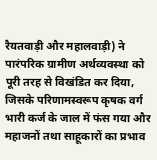रैयतवाड़ी और महालवाड़ी) ने पारंपरिक ग्रामीण अर्थव्यवस्था को पूरी तरह से विखंडित कर दिया, जिसके परिणामस्वरूप कृषक वर्ग भारी कर्ज के जाल में फंस गया और महाजनों तथा साहूकारों का प्रभाव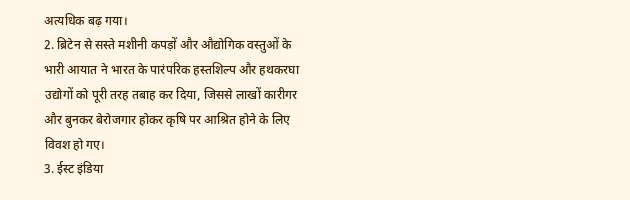अत्यधिक बढ़ गया।
2. ब्रिटेन से सस्ते मशीनी कपड़ों और औद्योगिक वस्तुओं के भारी आयात ने भारत के पारंपरिक हस्तशिल्प और हथकरघा उद्योगों को पूरी तरह तबाह कर दिया, जिससे लाखों कारीगर और बुनकर बेरोजगार होकर कृषि पर आश्रित होने के लिए विवश हो गए।
3. ईस्ट इंडिया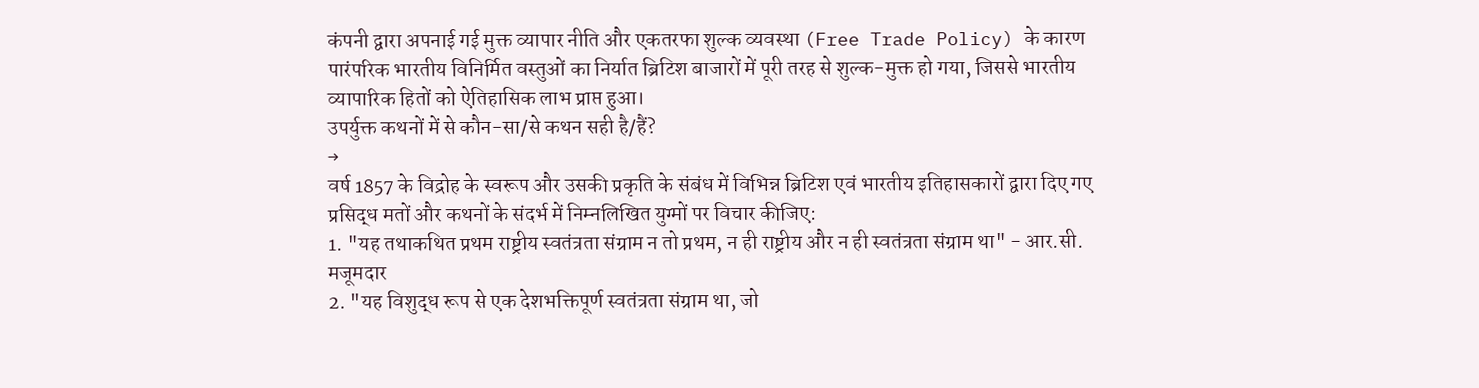कंपनी द्वारा अपनाई गई मुक्त व्यापार नीति और एकतरफा शुल्क व्यवस्था (Free Trade Policy) के कारण पारंपरिक भारतीय विनिर्मित वस्तुओं का निर्यात ब्रिटिश बाजारों में पूरी तरह से शुल्क-मुक्त हो गया, जिससे भारतीय व्यापारिक हितों को ऐतिहासिक लाभ प्राप्त हुआ।
उपर्युक्त कथनों में से कौन-सा/से कथन सही है/हैं?
→
वर्ष 1857 के विद्रोह के स्वरूप और उसकी प्रकृति के संबंध में विभिन्न ब्रिटिश एवं भारतीय इतिहासकारों द्वारा दिए गए प्रसिद्ध मतों और कथनों के संदर्भ में निम्नलिखित युग्मों पर विचार कीजिए:
1. "यह तथाकथित प्रथम राष्ट्रीय स्वतंत्रता संग्राम न तो प्रथम, न ही राष्ट्रीय और न ही स्वतंत्रता संग्राम था" - आर.सी. मजूमदार
2. "यह विशुद्ध रूप से एक देशभक्तिपूर्ण स्वतंत्रता संग्राम था, जो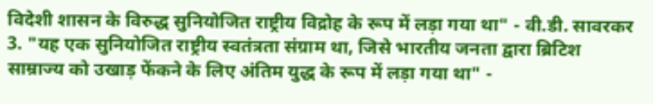विदेशी शासन के विरुद्ध सुनियोजित राष्ट्रीय विद्रोह के रूप में लड़ा गया था" - वी.डी. सावरकर
3. "यह एक सुनियोजित राष्ट्रीय स्वतंत्रता संग्राम था, जिसे भारतीय जनता द्वारा ब्रिटिश साम्राज्य को उखाड़ फेंकने के लिए अंतिम युद्ध के रूप में लड़ा गया था" -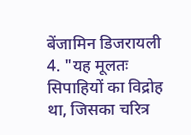बेंजामिन डिजरायली
4. "यह मूलतः सिपाहियों का विद्रोह था, जिसका चरित्र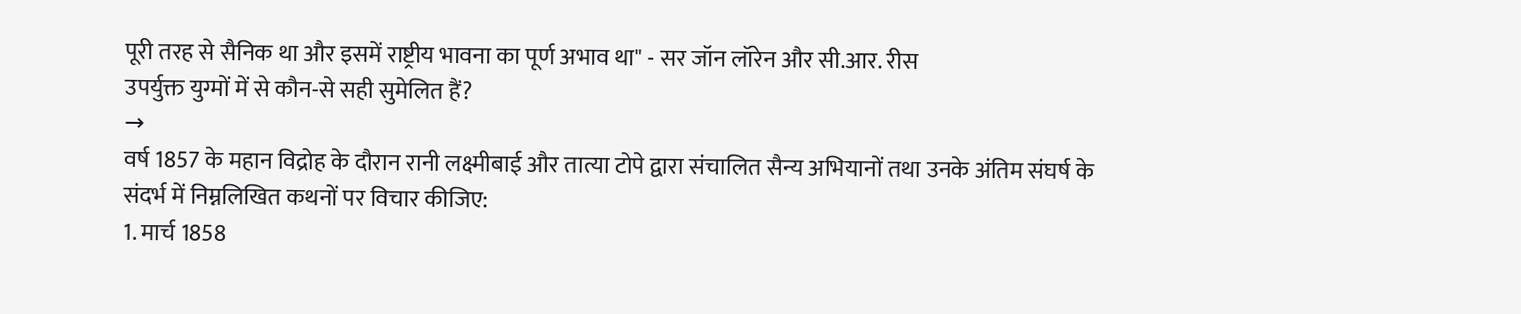पूरी तरह से सैनिक था और इसमें राष्ट्रीय भावना का पूर्ण अभाव था" - सर जॉन लॉरेन और सी.आर. रीस
उपर्युक्त युग्मों में से कौन-से सही सुमेलित हैं?
→
वर्ष 1857 के महान विद्रोह के दौरान रानी लक्ष्मीबाई और तात्या टोपे द्वारा संचालित सैन्य अभियानों तथा उनके अंतिम संघर्ष के संदर्भ में निम्नलिखित कथनों पर विचार कीजिए:
1. मार्च 1858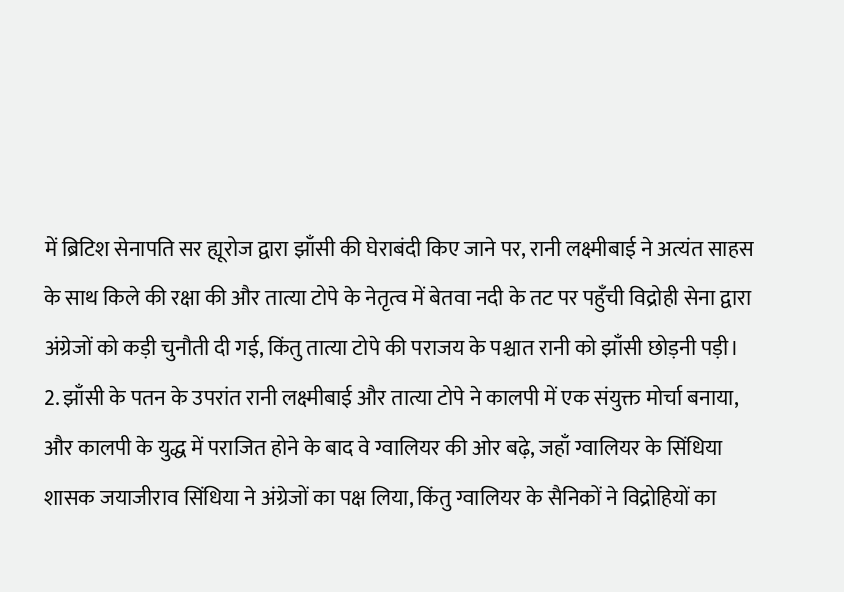में ब्रिटिश सेनापति सर ह्यूरोज द्वारा झाँसी की घेराबंदी किए जाने पर, रानी लक्ष्मीबाई ने अत्यंत साहस के साथ किले की रक्षा की और तात्या टोपे के नेतृत्व में बेतवा नदी के तट पर पहुँची विद्रोही सेना द्वारा अंग्रेजों को कड़ी चुनौती दी गई, किंतु तात्या टोपे की पराजय के पश्चात रानी को झाँसी छोड़नी पड़ी।
2. झाँसी के पतन के उपरांत रानी लक्ष्मीबाई और तात्या टोपे ने कालपी में एक संयुक्त मोर्चा बनाया, और कालपी के युद्ध में पराजित होने के बाद वे ग्वालियर की ओर बढ़े, जहाँ ग्वालियर के सिंधिया शासक जयाजीराव सिंधिया ने अंग्रेजों का पक्ष लिया, किंतु ग्वालियर के सैनिकों ने विद्रोहियों का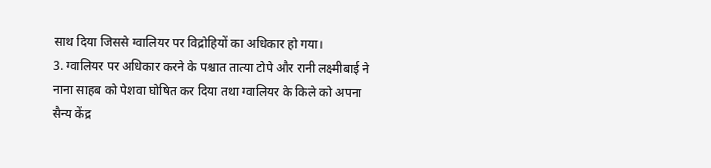साथ दिया जिससे ग्वालियर पर विद्रोहियों का अधिकार हो गया।
3. ग्वालियर पर अधिकार करने के पश्चात तात्या टोपे और रानी लक्ष्मीबाई ने नाना साहब को पेशवा घोषित कर दिया तथा ग्वालियर के किले को अपना सैन्य केंद्र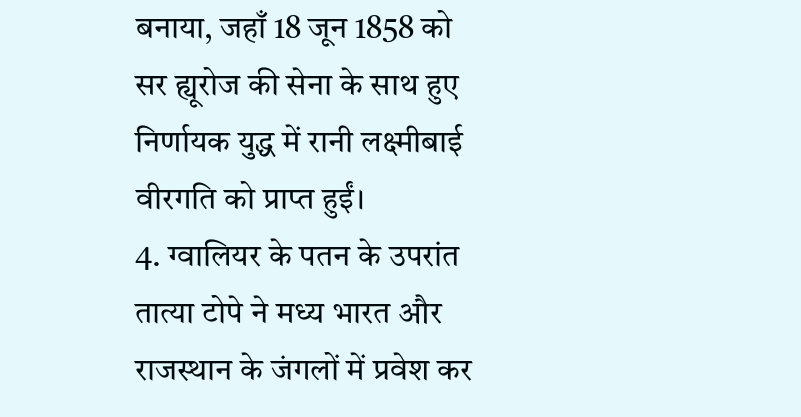बनाया, जहाँ 18 जून 1858 को सर ह्यूरोज की सेना के साथ हुए निर्णायक युद्ध में रानी लक्ष्मीबाई वीरगति को प्राप्त हुईं।
4. ग्वालियर के पतन के उपरांत तात्या टोपे ने मध्य भारत और राजस्थान के जंगलों में प्रवेश कर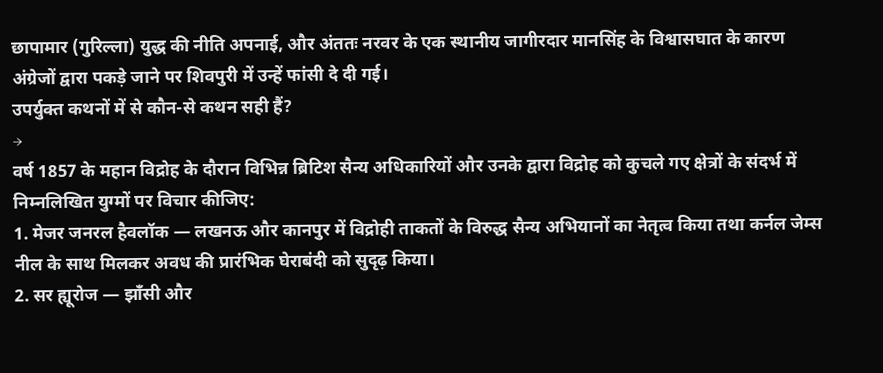छापामार (गुरिल्ला) युद्ध की नीति अपनाई, और अंततः नरवर के एक स्थानीय जागीरदार मानसिंह के विश्वासघात के कारण अंग्रेजों द्वारा पकड़े जाने पर शिवपुरी में उन्हें फांसी दे दी गई।
उपर्युक्त कथनों में से कौन-से कथन सही हैं?
→
वर्ष 1857 के महान विद्रोह के दौरान विभिन्न ब्रिटिश सैन्य अधिकारियों और उनके द्वारा विद्रोह को कुचले गए क्षेत्रों के संदर्भ में निम्नलिखित युग्मों पर विचार कीजिए:
1. मेजर जनरल हैवलॉक — लखनऊ और कानपुर में विद्रोही ताकतों के विरुद्ध सैन्य अभियानों का नेतृत्व किया तथा कर्नल जेम्स नील के साथ मिलकर अवध की प्रारंभिक घेराबंदी को सुदृढ़ किया।
2. सर ह्यूरोज — झाँसी और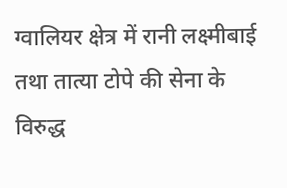ग्वालियर क्षेत्र में रानी लक्ष्मीबाई तथा तात्या टोपे की सेना के विरुद्ध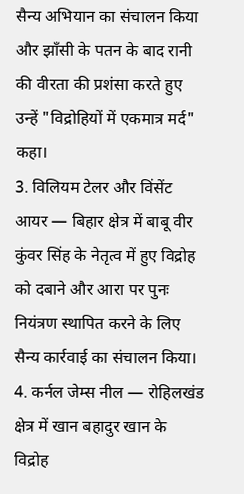सैन्य अभियान का संचालन किया और झाँसी के पतन के बाद रानी की वीरता की प्रशंसा करते हुए उन्हें "विद्रोहियों में एकमात्र मर्द" कहा।
3. विलियम टेलर और विंसेंट आयर — बिहार क्षेत्र में बाबू वीर कुंवर सिंह के नेतृत्व में हुए विद्रोह को दबाने और आरा पर पुनः नियंत्रण स्थापित करने के लिए सैन्य कार्रवाई का संचालन किया।
4. कर्नल जेम्स नील — रोहिलखंड क्षेत्र में खान बहादुर खान के विद्रोह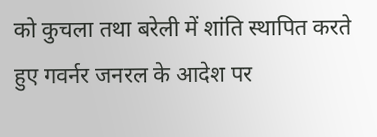को कुचला तथा बरेली में शांति स्थापित करते हुए गवर्नर जनरल के आदेश पर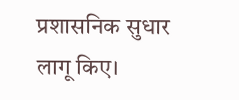प्रशासनिक सुधार लागू किए।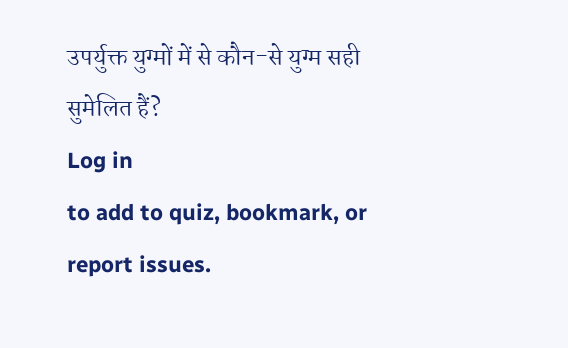उपर्युक्त युग्मों में से कौन-से युग्म सही सुमेलित हैं?
Log in
to add to quiz, bookmark, or report issues.